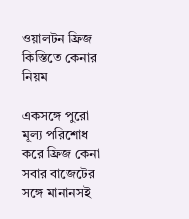ওয়ালটন ফ্রিজ কিস্তিতে কেনার নিয়ম

একসঙ্গে পুরো মূল্য পরিশোধ করে ফ্রিজ কেনা সবার বাজেটের সঙ্গে মানানসই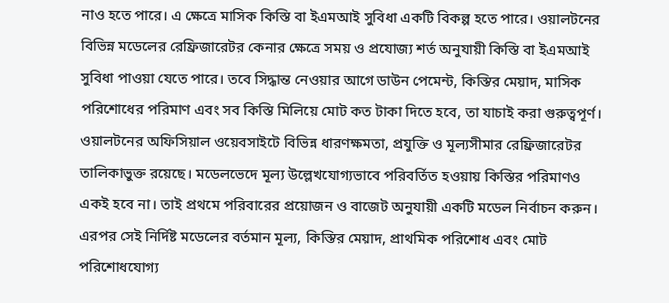নাও হতে পারে। এ ক্ষেত্রে মাসিক কিস্তি বা ইএমআই সুবিধা একটি বিকল্প হতে পারে। ওয়ালটনের বিভিন্ন মডেলের রেফ্রিজারেটর কেনার ক্ষেত্রে সময় ও প্রযোজ্য শর্ত অনুযায়ী কিস্তি বা ইএমআই সুবিধা পাওয়া যেতে পারে। তবে সিদ্ধান্ত নেওয়ার আগে ডাউন পেমেন্ট, কিস্তির মেয়াদ, মাসিক পরিশোধের পরিমাণ এবং সব কিস্তি মিলিয়ে মোট কত টাকা দিতে হবে, তা যাচাই করা গুরুত্বপূর্ণ।
ওয়ালটনের অফিসিয়াল ওয়েবসাইটে বিভিন্ন ধারণক্ষমতা, প্রযুক্তি ও মূল্যসীমার রেফ্রিজারেটর তালিকাভুক্ত রয়েছে। মডেলভেদে মূল্য উল্লেখযোগ্যভাবে পরিবর্তিত হওয়ায় কিস্তির পরিমাণও একই হবে না। তাই প্রথমে পরিবারের প্রয়োজন ও বাজেট অনুযায়ী একটি মডেল নির্বাচন করুন। এরপর সেই নির্দিষ্ট মডেলের বর্তমান মূল্য, কিস্তির মেয়াদ, প্রাথমিক পরিশোধ এবং মোট পরিশোধযোগ্য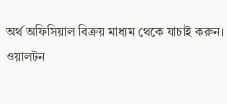অর্থ অফিসিয়াল বিক্রয় মাধ্যম থেকে যাচাই করুন।
ওয়ালটন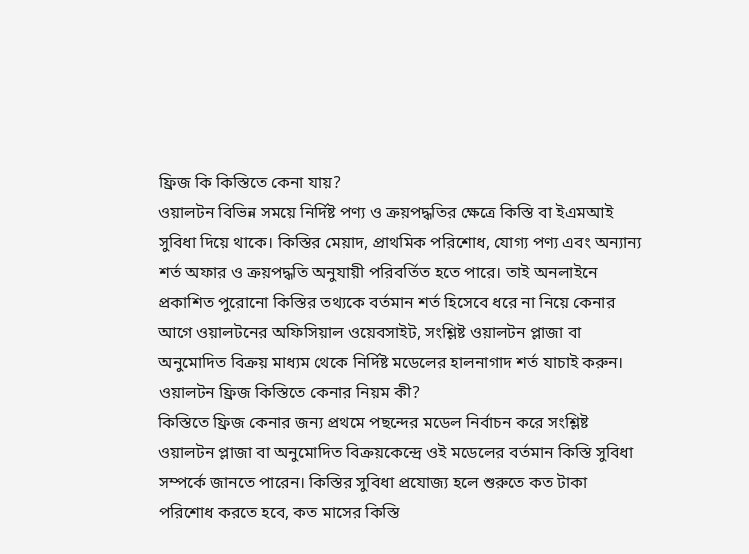ফ্রিজ কি কিস্তিতে কেনা যায়?
ওয়ালটন বিভিন্ন সময়ে নির্দিষ্ট পণ্য ও ক্রয়পদ্ধতির ক্ষেত্রে কিস্তি বা ইএমআই সুবিধা দিয়ে থাকে। কিস্তির মেয়াদ, প্রাথমিক পরিশোধ, যোগ্য পণ্য এবং অন্যান্য শর্ত অফার ও ক্রয়পদ্ধতি অনুযায়ী পরিবর্তিত হতে পারে। তাই অনলাইনে প্রকাশিত পুরোনো কিস্তির তথ্যকে বর্তমান শর্ত হিসেবে ধরে না নিয়ে কেনার আগে ওয়ালটনের অফিসিয়াল ওয়েবসাইট, সংশ্লিষ্ট ওয়ালটন প্লাজা বা অনুমোদিত বিক্রয় মাধ্যম থেকে নির্দিষ্ট মডেলের হালনাগাদ শর্ত যাচাই করুন।
ওয়ালটন ফ্রিজ কিস্তিতে কেনার নিয়ম কী?
কিস্তিতে ফ্রিজ কেনার জন্য প্রথমে পছন্দের মডেল নির্বাচন করে সংশ্লিষ্ট ওয়ালটন প্লাজা বা অনুমোদিত বিক্রয়কেন্দ্রে ওই মডেলের বর্তমান কিস্তি সুবিধা সম্পর্কে জানতে পারেন। কিস্তির সুবিধা প্রযোজ্য হলে শুরুতে কত টাকা পরিশোধ করতে হবে, কত মাসের কিস্তি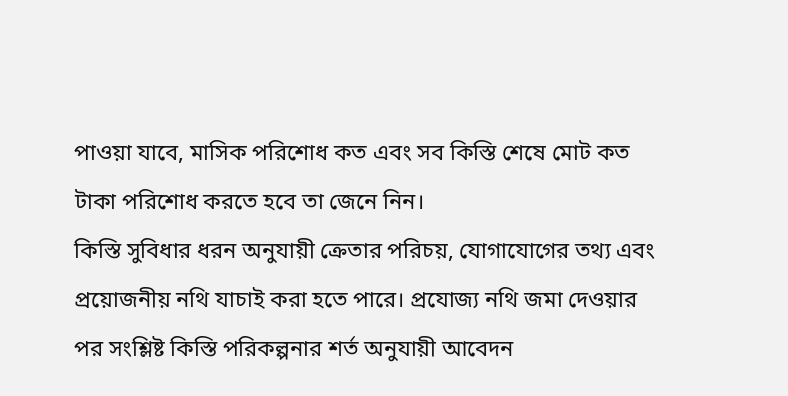পাওয়া যাবে, মাসিক পরিশোধ কত এবং সব কিস্তি শেষে মোট কত টাকা পরিশোধ করতে হবে তা জেনে নিন।
কিস্তি সুবিধার ধরন অনুযায়ী ক্রেতার পরিচয়, যোগাযোগের তথ্য এবং প্রয়োজনীয় নথি যাচাই করা হতে পারে। প্রযোজ্য নথি জমা দেওয়ার পর সংশ্লিষ্ট কিস্তি পরিকল্পনার শর্ত অনুযায়ী আবেদন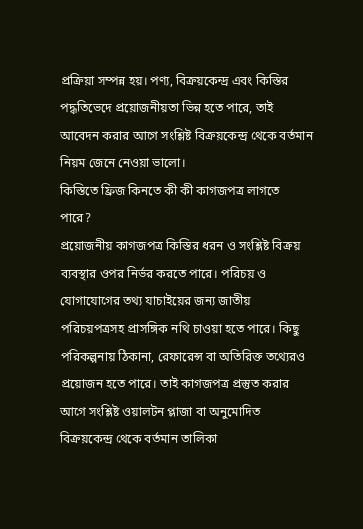প্রক্রিয়া সম্পন্ন হয়। পণ্য, বিক্রয়কেন্দ্র এবং কিস্তির পদ্ধতিভেদে প্রয়োজনীয়তা ভিন্ন হতে পারে, তাই আবেদন করার আগে সংশ্লিষ্ট বিক্রয়কেন্দ্র থেকে বর্তমান নিয়ম জেনে নেওয়া ভালো।
কিস্তিতে ফ্রিজ কিনতে কী কী কাগজপত্র লাগতে পারে?
প্রয়োজনীয় কাগজপত্র কিস্তির ধরন ও সংশ্লিষ্ট বিক্রয় ব্যবস্থার ওপর নির্ভর করতে পারে। পরিচয় ও যোগাযোগের তথ্য যাচাইয়ের জন্য জাতীয় পরিচয়পত্রসহ প্রাসঙ্গিক নথি চাওয়া হতে পারে। কিছু পরিকল্পনায় ঠিকানা, রেফারেন্স বা অতিরিক্ত তথ্যেরও প্রয়োজন হতে পারে। তাই কাগজপত্র প্রস্তুত করার আগে সংশ্লিষ্ট ওয়ালটন প্লাজা বা অনুমোদিত বিক্রয়কেন্দ্র থেকে বর্তমান তালিকা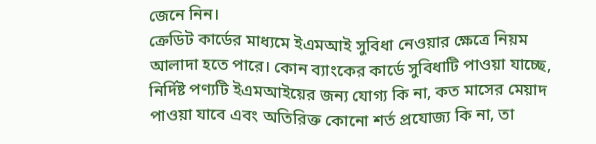জেনে নিন।
ক্রেডিট কার্ডের মাধ্যমে ইএমআই সুবিধা নেওয়ার ক্ষেত্রে নিয়ম আলাদা হতে পারে। কোন ব্যাংকের কার্ডে সুবিধাটি পাওয়া যাচ্ছে, নির্দিষ্ট পণ্যটি ইএমআইয়ের জন্য যোগ্য কি না, কত মাসের মেয়াদ পাওয়া যাবে এবং অতিরিক্ত কোনো শর্ত প্রযোজ্য কি না, তা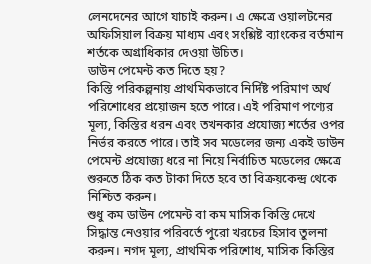লেনদেনের আগে যাচাই করুন। এ ক্ষেত্রে ওয়ালটনের অফিসিয়াল বিক্রয় মাধ্যম এবং সংশ্লিষ্ট ব্যাংকের বর্তমান শর্তকে অগ্রাধিকার দেওয়া উচিত।
ডাউন পেমেন্ট কত দিতে হয়?
কিস্তি পরিকল্পনায় প্রাথমিকভাবে নির্দিষ্ট পরিমাণ অর্থ পরিশোধের প্রয়োজন হতে পারে। এই পরিমাণ পণ্যের মূল্য, কিস্তির ধরন এবং তখনকার প্রযোজ্য শর্তের ওপর নির্ভর করতে পারে। তাই সব মডেলের জন্য একই ডাউন পেমেন্ট প্রযোজ্য ধরে না নিয়ে নির্বাচিত মডেলের ক্ষেত্রে শুরুতে ঠিক কত টাকা দিতে হবে তা বিক্রয়কেন্দ্র থেকে নিশ্চিত করুন।
শুধু কম ডাউন পেমেন্ট বা কম মাসিক কিস্তি দেখে সিদ্ধান্ত নেওয়ার পরিবর্তে পুরো খরচের হিসাব তুলনা করুন। নগদ মূল্য, প্রাথমিক পরিশোধ, মাসিক কিস্তির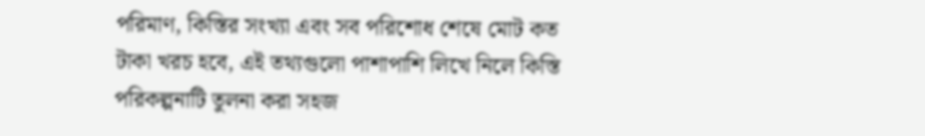পরিমাণ, কিস্তির সংখ্যা এবং সব পরিশোধ শেষে মোট কত টাকা খরচ হবে, এই তথ্যগুলো পাশাপাশি লিখে নিলে কিস্তি পরিকল্পনাটি তুলনা করা সহজ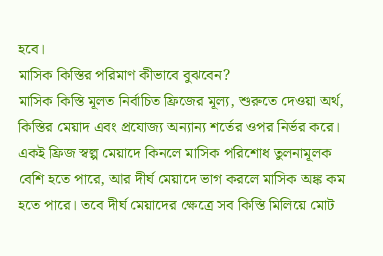হবে।
মাসিক কিস্তির পরিমাণ কীভাবে বুঝবেন?
মাসিক কিস্তি মূলত নির্বাচিত ফ্রিজের মূল্য, শুরুতে দেওয়া অর্থ, কিস্তির মেয়াদ এবং প্রযোজ্য অন্যান্য শর্তের ওপর নির্ভর করে। একই ফ্রিজ স্বল্প মেয়াদে কিনলে মাসিক পরিশোধ তুলনামূলক বেশি হতে পারে, আর দীর্ঘ মেয়াদে ভাগ করলে মাসিক অঙ্ক কম হতে পারে। তবে দীর্ঘ মেয়াদের ক্ষেত্রে সব কিস্তি মিলিয়ে মোট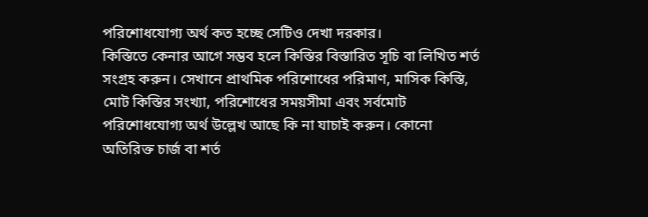পরিশোধযোগ্য অর্থ কত হচ্ছে সেটিও দেখা দরকার।
কিস্তিতে কেনার আগে সম্ভব হলে কিস্তির বিস্তারিত সূচি বা লিখিত শর্ত সংগ্রহ করুন। সেখানে প্রাথমিক পরিশোধের পরিমাণ, মাসিক কিস্তি, মোট কিস্তির সংখ্যা, পরিশোধের সময়সীমা এবং সর্বমোট পরিশোধযোগ্য অর্থ উল্লেখ আছে কি না যাচাই করুন। কোনো অতিরিক্ত চার্জ বা শর্ত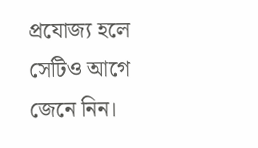প্রযোজ্য হলে সেটিও আগে জেনে নিন।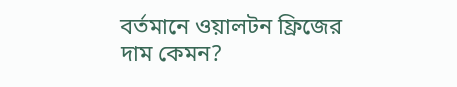বর্তমানে ওয়ালটন ফ্রিজের দাম কেমন?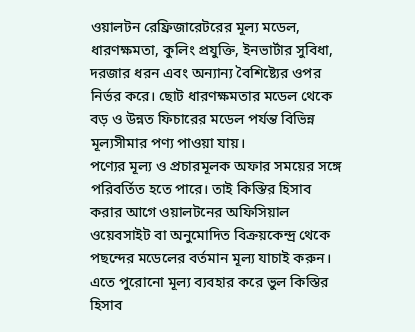ওয়ালটন রেফ্রিজারেটরের মূল্য মডেল, ধারণক্ষমতা, কুলিং প্রযুক্তি, ইনভার্টার সুবিধা, দরজার ধরন এবং অন্যান্য বৈশিষ্ট্যের ওপর নির্ভর করে। ছোট ধারণক্ষমতার মডেল থেকে বড় ও উন্নত ফিচারের মডেল পর্যন্ত বিভিন্ন মূল্যসীমার পণ্য পাওয়া যায়।
পণ্যের মূল্য ও প্রচারমূলক অফার সময়ের সঙ্গে পরিবর্তিত হতে পারে। তাই কিস্তির হিসাব করার আগে ওয়ালটনের অফিসিয়াল ওয়েবসাইট বা অনুমোদিত বিক্রয়কেন্দ্র থেকে পছন্দের মডেলের বর্তমান মূল্য যাচাই করুন। এতে পুরোনো মূল্য ব্যবহার করে ভুল কিস্তির হিসাব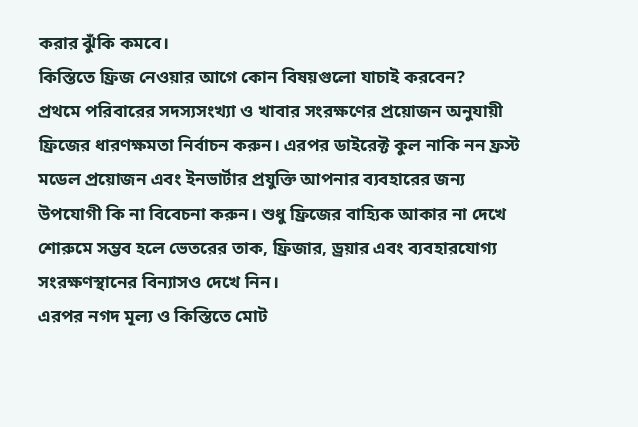করার ঝুঁকি কমবে।
কিস্তিতে ফ্রিজ নেওয়ার আগে কোন বিষয়গুলো যাচাই করবেন?
প্রথমে পরিবারের সদস্যসংখ্যা ও খাবার সংরক্ষণের প্রয়োজন অনুযায়ী ফ্রিজের ধারণক্ষমতা নির্বাচন করুন। এরপর ডাইরেক্ট কুল নাকি নন ফ্রস্ট মডেল প্রয়োজন এবং ইনভার্টার প্রযুক্তি আপনার ব্যবহারের জন্য উপযোগী কি না বিবেচনা করুন। শুধু ফ্রিজের বাহ্যিক আকার না দেখে শোরুমে সম্ভব হলে ভেতরের তাক, ফ্রিজার, ড্রয়ার এবং ব্যবহারযোগ্য সংরক্ষণস্থানের বিন্যাসও দেখে নিন।
এরপর নগদ মূল্য ও কিস্তিতে মোট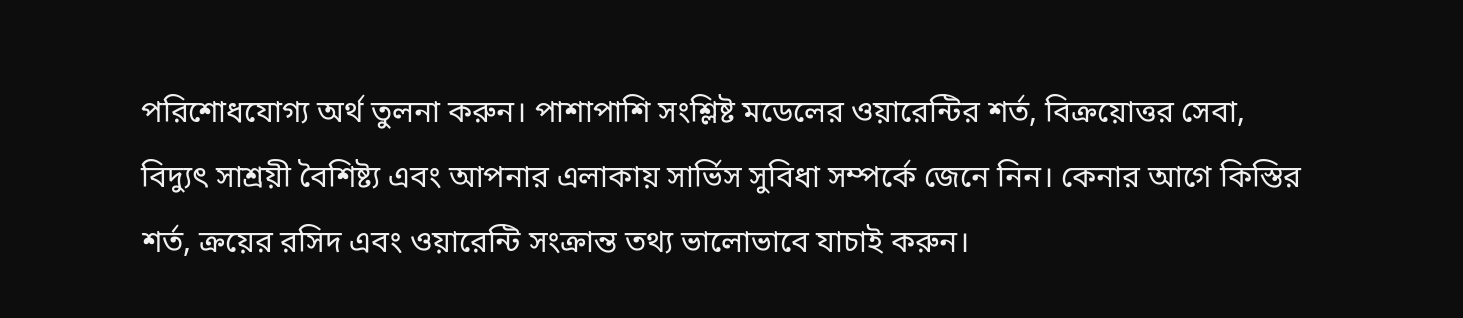পরিশোধযোগ্য অর্থ তুলনা করুন। পাশাপাশি সংশ্লিষ্ট মডেলের ওয়ারেন্টির শর্ত, বিক্রয়োত্তর সেবা, বিদ্যুৎ সাশ্রয়ী বৈশিষ্ট্য এবং আপনার এলাকায় সার্ভিস সুবিধা সম্পর্কে জেনে নিন। কেনার আগে কিস্তির শর্ত, ক্রয়ের রসিদ এবং ওয়ারেন্টি সংক্রান্ত তথ্য ভালোভাবে যাচাই করুন।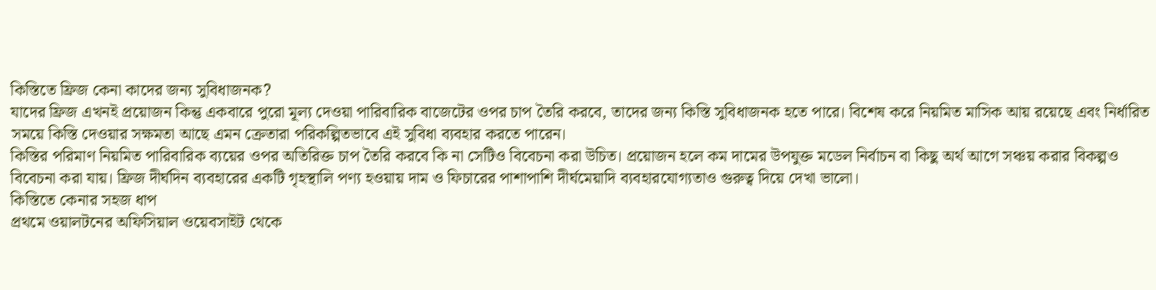কিস্তিতে ফ্রিজ কেনা কাদের জন্য সুবিধাজনক?
যাদের ফ্রিজ এখনই প্রয়োজন কিন্তু একবারে পুরো মূল্য দেওয়া পারিবারিক বাজেটের ওপর চাপ তৈরি করবে, তাদের জন্য কিস্তি সুবিধাজনক হতে পারে। বিশেষ করে নিয়মিত মাসিক আয় রয়েছে এবং নির্ধারিত সময়ে কিস্তি দেওয়ার সক্ষমতা আছে এমন ক্রেতারা পরিকল্পিতভাবে এই সুবিধা ব্যবহার করতে পারেন।
কিস্তির পরিমাণ নিয়মিত পারিবারিক ব্যয়ের ওপর অতিরিক্ত চাপ তৈরি করবে কি না সেটিও বিবেচনা করা উচিত। প্রয়োজন হলে কম দামের উপযুক্ত মডেল নির্বাচন বা কিছু অর্থ আগে সঞ্চয় করার বিকল্পও বিবেচনা করা যায়। ফ্রিজ দীর্ঘদিন ব্যবহারের একটি গৃহস্থালি পণ্য হওয়ায় দাম ও ফিচারের পাশাপাশি দীর্ঘমেয়াদি ব্যবহারযোগ্যতাও গুরুত্ব দিয়ে দেখা ভালো।
কিস্তিতে কেনার সহজ ধাপ
প্রথমে ওয়ালটনের অফিসিয়াল ওয়েবসাইট থেকে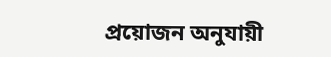প্রয়োজন অনুযায়ী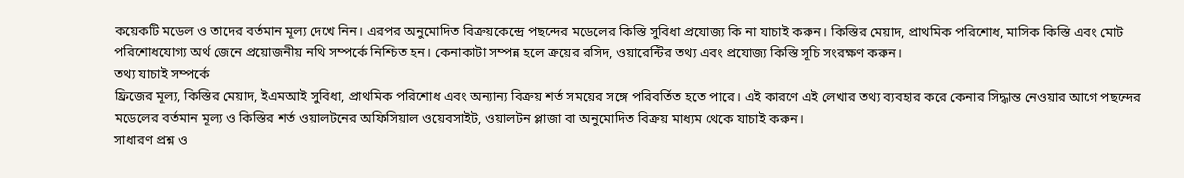কয়েকটি মডেল ও তাদের বর্তমান মূল্য দেখে নিন। এরপর অনুমোদিত বিক্রয়কেন্দ্রে পছন্দের মডেলের কিস্তি সুবিধা প্রযোজ্য কি না যাচাই করুন। কিস্তির মেয়াদ, প্রাথমিক পরিশোধ, মাসিক কিস্তি এবং মোট পরিশোধযোগ্য অর্থ জেনে প্রয়োজনীয় নথি সম্পর্কে নিশ্চিত হন। কেনাকাটা সম্পন্ন হলে ক্রয়ের রসিদ, ওয়ারেন্টির তথ্য এবং প্রযোজ্য কিস্তি সূচি সংরক্ষণ করুন।
তথ্য যাচাই সম্পর্কে
ফ্রিজের মূল্য, কিস্তির মেয়াদ, ইএমআই সুবিধা, প্রাথমিক পরিশোধ এবং অন্যান্য বিক্রয় শর্ত সময়ের সঙ্গে পরিবর্তিত হতে পারে। এই কারণে এই লেখার তথ্য ব্যবহার করে কেনার সিদ্ধান্ত নেওয়ার আগে পছন্দের মডেলের বর্তমান মূল্য ও কিস্তির শর্ত ওয়ালটনের অফিসিয়াল ওয়েবসাইট, ওয়ালটন প্লাজা বা অনুমোদিত বিক্রয় মাধ্যম থেকে যাচাই করুন।
সাধারণ প্রশ্ন ও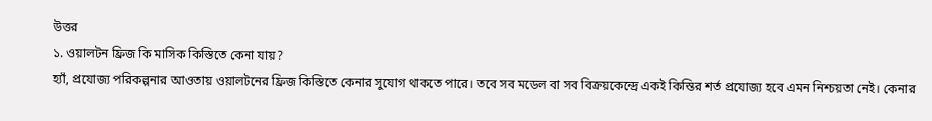উত্তর
১. ওয়ালটন ফ্রিজ কি মাসিক কিস্তিতে কেনা যায়?
হ্যাঁ, প্রযোজ্য পরিকল্পনার আওতায় ওয়ালটনের ফ্রিজ কিস্তিতে কেনার সুযোগ থাকতে পারে। তবে সব মডেল বা সব বিক্রয়কেন্দ্রে একই কিস্তির শর্ত প্রযোজ্য হবে এমন নিশ্চয়তা নেই। কেনার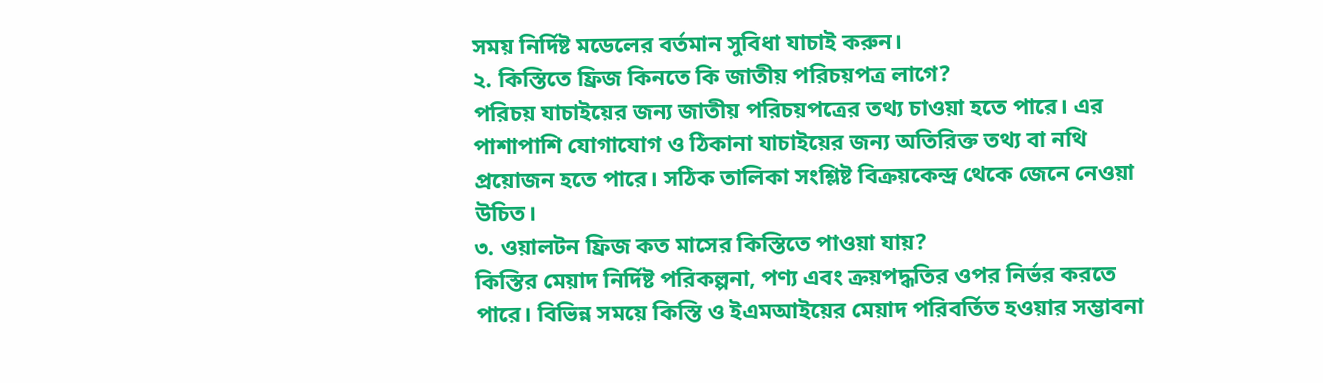সময় নির্দিষ্ট মডেলের বর্তমান সুবিধা যাচাই করুন।
২. কিস্তিতে ফ্রিজ কিনতে কি জাতীয় পরিচয়পত্র লাগে?
পরিচয় যাচাইয়ের জন্য জাতীয় পরিচয়পত্রের তথ্য চাওয়া হতে পারে। এর পাশাপাশি যোগাযোগ ও ঠিকানা যাচাইয়ের জন্য অতিরিক্ত তথ্য বা নথি প্রয়োজন হতে পারে। সঠিক তালিকা সংশ্লিষ্ট বিক্রয়কেন্দ্র থেকে জেনে নেওয়া উচিত।
৩. ওয়ালটন ফ্রিজ কত মাসের কিস্তিতে পাওয়া যায়?
কিস্তির মেয়াদ নির্দিষ্ট পরিকল্পনা, পণ্য এবং ক্রয়পদ্ধতির ওপর নির্ভর করতে পারে। বিভিন্ন সময়ে কিস্তি ও ইএমআইয়ের মেয়াদ পরিবর্তিত হওয়ার সম্ভাবনা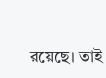রয়েছে। তাই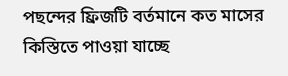পছন্দের ফ্রিজটি বর্তমানে কত মাসের কিস্তিতে পাওয়া যাচ্ছে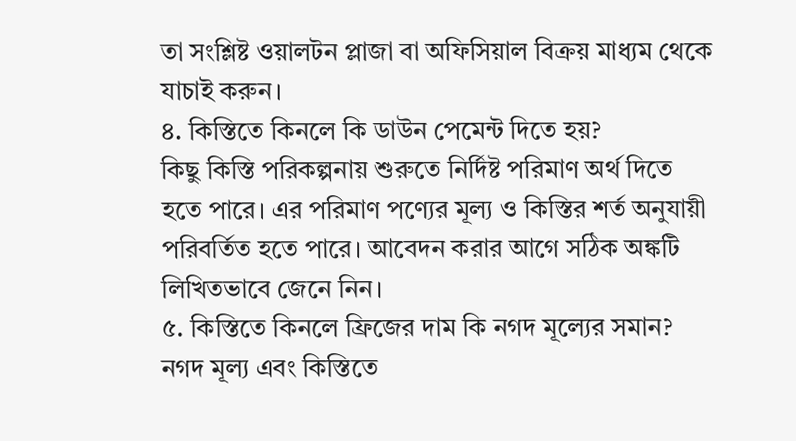তা সংশ্লিষ্ট ওয়ালটন প্লাজা বা অফিসিয়াল বিক্রয় মাধ্যম থেকে যাচাই করুন।
৪. কিস্তিতে কিনলে কি ডাউন পেমেন্ট দিতে হয়?
কিছু কিস্তি পরিকল্পনায় শুরুতে নির্দিষ্ট পরিমাণ অর্থ দিতে হতে পারে। এর পরিমাণ পণ্যের মূল্য ও কিস্তির শর্ত অনুযায়ী পরিবর্তিত হতে পারে। আবেদন করার আগে সঠিক অঙ্কটি লিখিতভাবে জেনে নিন।
৫. কিস্তিতে কিনলে ফ্রিজের দাম কি নগদ মূল্যের সমান?
নগদ মূল্য এবং কিস্তিতে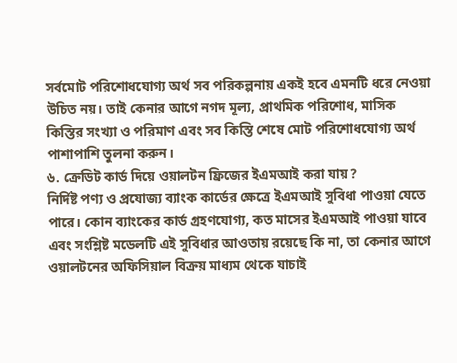সর্বমোট পরিশোধযোগ্য অর্থ সব পরিকল্পনায় একই হবে এমনটি ধরে নেওয়া উচিত নয়। তাই কেনার আগে নগদ মূল্য, প্রাথমিক পরিশোধ, মাসিক কিস্তির সংখ্যা ও পরিমাণ এবং সব কিস্তি শেষে মোট পরিশোধযোগ্য অর্থ পাশাপাশি তুলনা করুন।
৬. ক্রেডিট কার্ড দিয়ে ওয়ালটন ফ্রিজের ইএমআই করা যায়?
নির্দিষ্ট পণ্য ও প্রযোজ্য ব্যাংক কার্ডের ক্ষেত্রে ইএমআই সুবিধা পাওয়া যেতে পারে। কোন ব্যাংকের কার্ড গ্রহণযোগ্য, কত মাসের ইএমআই পাওয়া যাবে এবং সংশ্লিষ্ট মডেলটি এই সুবিধার আওতায় রয়েছে কি না, তা কেনার আগে ওয়ালটনের অফিসিয়াল বিক্রয় মাধ্যম থেকে যাচাই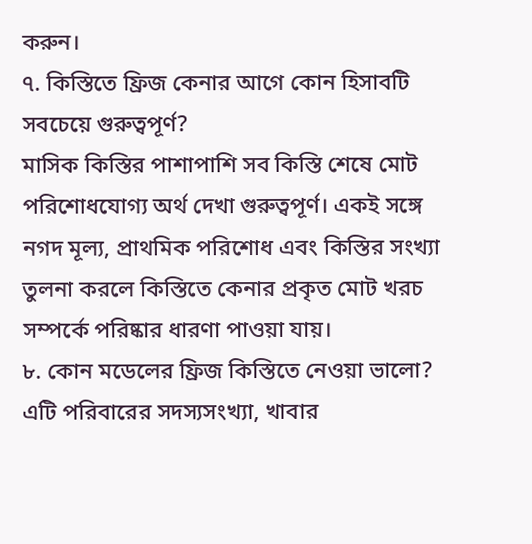করুন।
৭. কিস্তিতে ফ্রিজ কেনার আগে কোন হিসাবটি সবচেয়ে গুরুত্বপূর্ণ?
মাসিক কিস্তির পাশাপাশি সব কিস্তি শেষে মোট পরিশোধযোগ্য অর্থ দেখা গুরুত্বপূর্ণ। একই সঙ্গে নগদ মূল্য, প্রাথমিক পরিশোধ এবং কিস্তির সংখ্যা তুলনা করলে কিস্তিতে কেনার প্রকৃত মোট খরচ সম্পর্কে পরিষ্কার ধারণা পাওয়া যায়।
৮. কোন মডেলের ফ্রিজ কিস্তিতে নেওয়া ভালো?
এটি পরিবারের সদস্যসংখ্যা, খাবার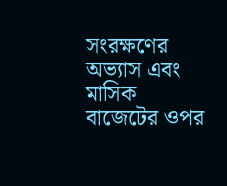সংরক্ষণের অভ্যাস এবং মাসিক বাজেটের ওপর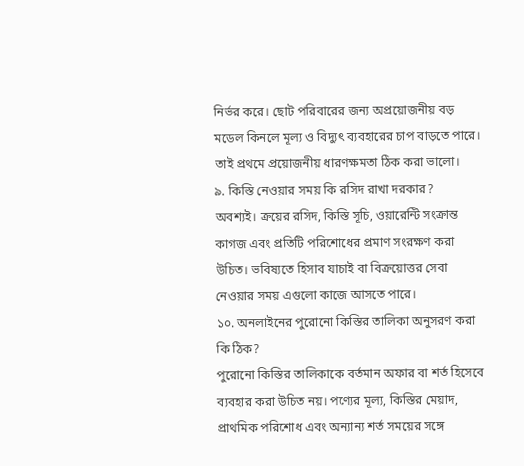নির্ভর করে। ছোট পরিবারের জন্য অপ্রয়োজনীয় বড় মডেল কিনলে মূল্য ও বিদ্যুৎ ব্যবহারের চাপ বাড়তে পারে। তাই প্রথমে প্রয়োজনীয় ধারণক্ষমতা ঠিক করা ভালো।
৯. কিস্তি নেওয়ার সময় কি রসিদ রাখা দরকার?
অবশ্যই। ক্রয়ের রসিদ, কিস্তি সূচি, ওয়ারেন্টি সংক্রান্ত কাগজ এবং প্রতিটি পরিশোধের প্রমাণ সংরক্ষণ করা উচিত। ভবিষ্যতে হিসাব যাচাই বা বিক্রয়োত্তর সেবা নেওয়ার সময় এগুলো কাজে আসতে পারে।
১০. অনলাইনের পুরোনো কিস্তির তালিকা অনুসরণ করা কি ঠিক?
পুরোনো কিস্তির তালিকাকে বর্তমান অফার বা শর্ত হিসেবে ব্যবহার করা উচিত নয়। পণ্যের মূল্য, কিস্তির মেয়াদ, প্রাথমিক পরিশোধ এবং অন্যান্য শর্ত সময়ের সঙ্গে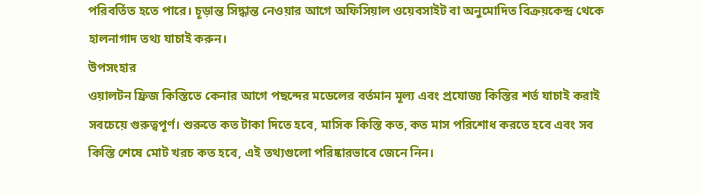পরিবর্তিত হতে পারে। চূড়ান্ত সিদ্ধান্ত নেওয়ার আগে অফিসিয়াল ওয়েবসাইট বা অনুমোদিত বিক্রয়কেন্দ্র থেকে হালনাগাদ তথ্য যাচাই করুন।
উপসংহার
ওয়ালটন ফ্রিজ কিস্তিতে কেনার আগে পছন্দের মডেলের বর্তমান মূল্য এবং প্রযোজ্য কিস্তির শর্ত যাচাই করাই সবচেয়ে গুরুত্বপূর্ণ। শুরুতে কত টাকা দিতে হবে, মাসিক কিস্তি কত, কত মাস পরিশোধ করতে হবে এবং সব কিস্তি শেষে মোট খরচ কত হবে, এই তথ্যগুলো পরিষ্কারভাবে জেনে নিন।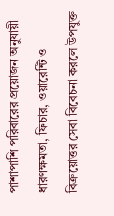পাশাপাশি পরিবারের প্রয়োজন অনুযায়ী ধারণক্ষমতা, ফিচার, ওয়ারেন্টি ও বিক্রয়োত্তর সেবা বিবেচনা করলে উপযুক্ত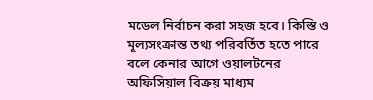মডেল নির্বাচন করা সহজ হবে। কিস্তি ও মূল্যসংক্রান্ত তথ্য পরিবর্তিত হতে পারে বলে কেনার আগে ওয়ালটনের অফিসিয়াল বিক্রয় মাধ্যম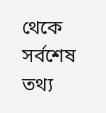থেকে সর্বশেষ তথ্য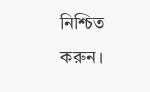নিশ্চিত করুন।